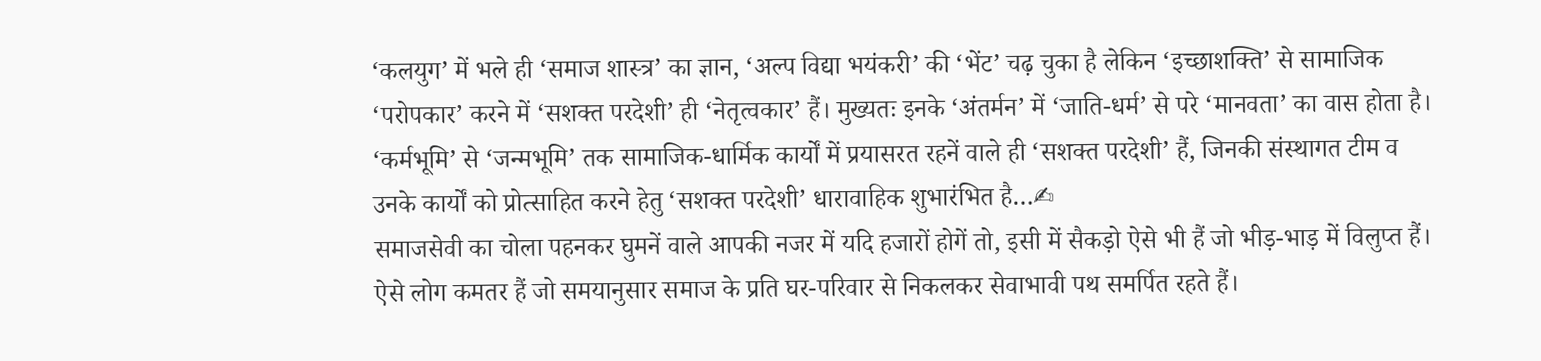‘कलयुग’ में भले ही ‘समाज शास्त्र’ का ज्ञान, ‘अल्प विद्या भयंकरी’ की ‘भेंट’ चढ़ चुका है लेकिन ‘इच्छाशक्ति’ से सामाजिक ‘परोपकार’ करने में ‘सशक्त परदेशी’ ही ‘नेतृत्वकार’ हैं। मुख्यतः इनके ‘अंतर्मन’ में ‘जाति-धर्म’ से परे ‘मानवता’ का वास होता है। ‘कर्मभूमि’ से ‘जन्मभूमि’ तक सामाजिक-धार्मिक कार्यों में प्रयासरत रहनें वाले ही ‘सशक्त परदेशी’ हैं, जिनकी संस्थागत टीम व उनके कार्यों को प्रोत्साहित करने हेतु ‘सशक्त परदेशी’ धारावाहिक शुभारंभित है…✍
समाजसेवी का चोला पहनकर घुमनें वाले आपकी नजर में यदि हजारों होगें तो, इसी में सैकड़ो ऐसे भी हैं जो भीड़-भाड़ में विलुप्त हैं। ऐसे लोग कमतर हैं जो समयानुसार समाज के प्रति घर-परिवार से निकलकर सेवाभावी पथ समर्पित रहते हैं।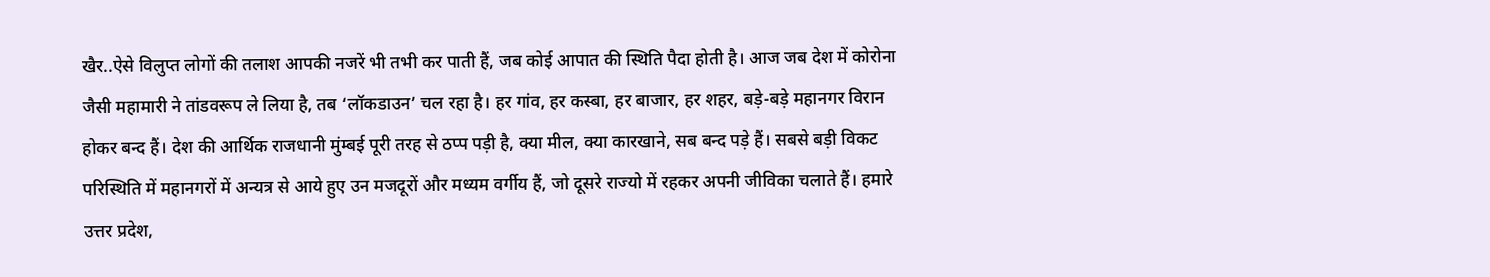खैर..ऐसे विलुप्त लोगों की तलाश आपकी नजरें भी तभी कर पाती हैं, जब कोई आपात की स्थिति पैदा होती है। आज जब देश में कोरोना जैसी महामारी ने तांडवरूप ले लिया है, तब ‘लॉकडाउन’ चल रहा है। हर गांव, हर कस्बा, हर बाजार, हर शहर, बड़े-बड़े महानगर विरान होकर बन्द हैं। देश की आर्थिक राजधानी मुंम्बई पूरी तरह से ठप्प पड़ी है, क्या मील, क्या कारखाने, सब बन्द पड़े हैं। सबसे बड़ी विकट परिस्थिति में महानगरों में अन्यत्र से आये हुए उन मजदूरों और मध्यम वर्गीय हैं, जो दूसरे राज्यो में रहकर अपनी जीविका चलाते हैं। हमारे उत्तर प्रदेश,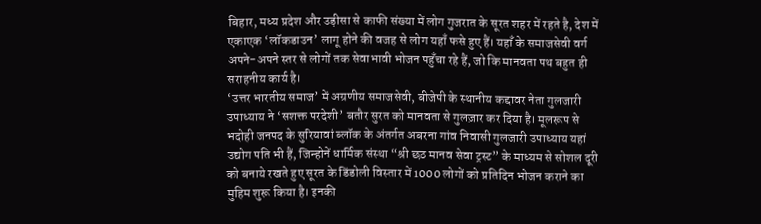बिहार, मध्य प्रदेश और उड़ीसा से काफी संख्या में लोग गुजरात के सूरत शहर में रहते है, देश में एकाएक ‘लॉकडाउन’ लागू होने की वजह से लोग यहाँ फसे हुए हैं। यहाँ के समाजसेवी वर्ग अपने-अपने स्तर से लोगों तक सेवाभावी भोजन पहुँचा रहे हैं, जो कि मानवता पथ बहुत ही सराहनीय कार्य है।
‘उत्तर भारतीय समाज’ में अग्रणीय समाजसेवी, बीजेपी के स्थानीय कद्दावर नेता गुलजारी उपाध्याय ने ‘सशक्त परदेशी’ बतौर सुरत को मानवता से गुलज़ार कर दिया है। मूलरूप से भदोही जनपद के सुरियावां ब्लॉक के अंतर्गत अबरना गांव निवासी गुलजारी उपाध्याय यहां उद्योग पति भी हैं, जिन्होनें धार्मिक संस्था “श्री छठ मानव सेवा ट्रस्ट” के माध्यम से सोशल दूरी को बनाये रखते हुए सूरत के डिंडोली विस्तार में 1000 लोगों को प्रतिदिन भोजन कराने का मुहिम शुरू किया है। इनकी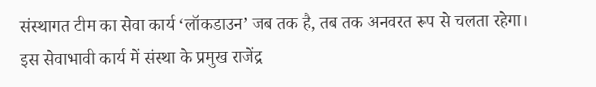संस्थागत टीम का सेवा कार्य ‘लॉकडाउन’ जब तक है, तब तक अनवरत रूप से चलता रहेगा। इस सेवाभावी कार्य में संस्था के प्रमुख राजेंद्र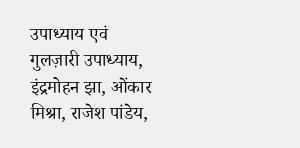उपाध्याय एवं गुलज़ारी उपाध्याय, इंद्रमोहन झा, ओंकार मिश्रा, राजेश पांडेय,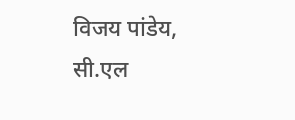विजय पांडेय, सी.एल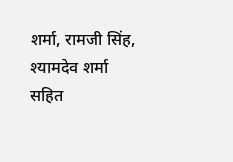शर्मा, रामजी सिंह, श्यामदेव शर्मा सहित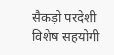सैकड़ो परदेशी विशेष सहयोगी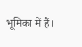भूमिका में हैं।